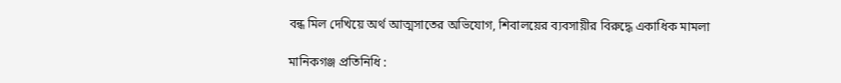বন্ধ মিল দেখিয়ে অর্থ আত্মসাতের অভিযোগ, শিবালয়ের ব্যবসায়ীর বিরুদ্ধে একাধিক মামলা

মানিকগঞ্জ প্রতিনিধি :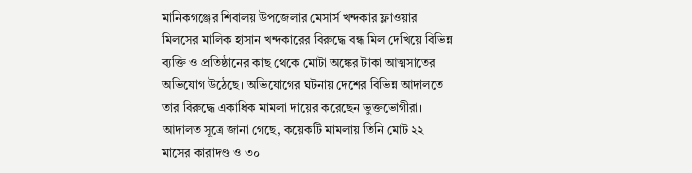মানিকগঞ্জের শিবালয় উপজেলার মেসার্স খন্দকার ফ্লাওয়ার মিলসের মালিক হাসান খন্দকারের বিরুদ্ধে বন্ধ মিল দেখিয়ে বিভিন্ন ব্যক্তি ও প্রতিষ্ঠানের কাছ থেকে মোটা অঙ্কের টাকা আত্মসাতের অভিযোগ উঠেছে। অভিযোগের ঘটনায় দেশের বিভিন্ন আদালতে তার বিরুদ্ধে একাধিক মামলা দায়ের করেছেন ভুক্তভোগীরা। আদালত সূত্রে জানা গেছে, কয়েকটি মামলায় তিনি মোট ২২ মাসের কারাদণ্ড ও ৩০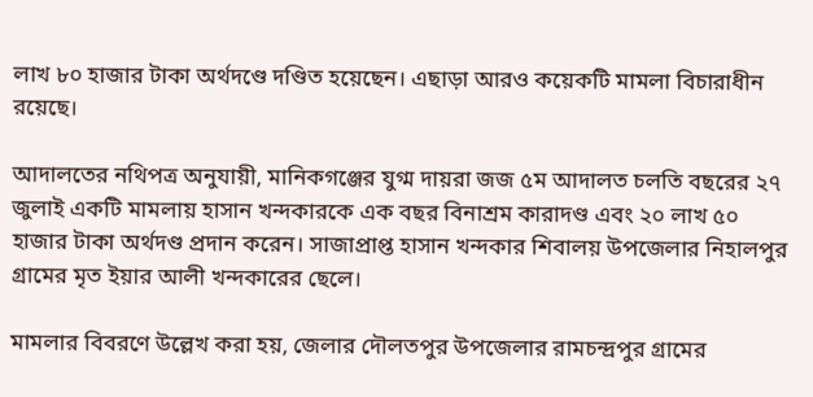লাখ ৮০ হাজার টাকা অর্থদণ্ডে দণ্ডিত হয়েছেন। এছাড়া আরও কয়েকটি মামলা বিচারাধীন রয়েছে।

আদালতের নথিপত্র অনুযায়ী, মানিকগঞ্জের যুগ্ম দায়রা জজ ৫ম আদালত চলতি বছরের ২৭ জুলাই একটি মামলায় হাসান খন্দকারকে এক বছর বিনাশ্রম কারাদণ্ড এবং ২০ লাখ ৫০ হাজার টাকা অর্থদণ্ড প্রদান করেন। সাজাপ্রাপ্ত হাসান খন্দকার শিবালয় উপজেলার নিহালপুর গ্রামের মৃত ইয়ার আলী খন্দকারের ছেলে।

মামলার বিবরণে উল্লেখ করা হয়, জেলার দৌলতপুর উপজেলার রামচন্দ্রপুর গ্রামের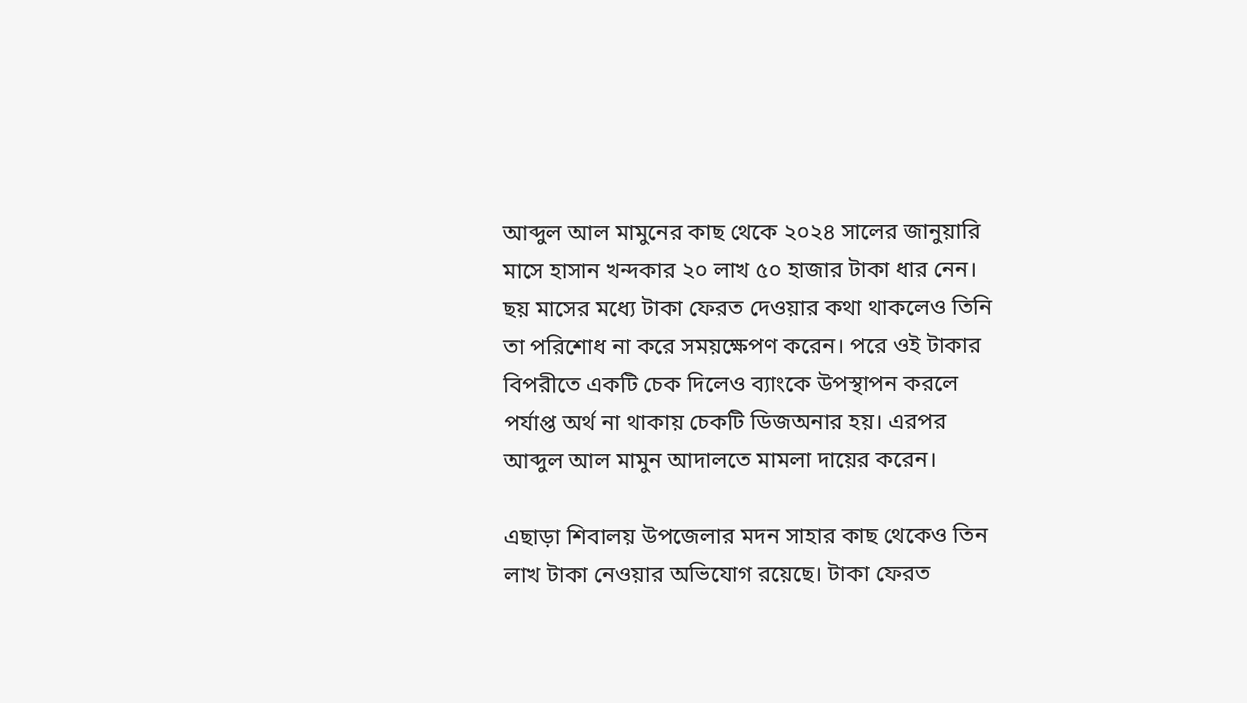আব্দুল আল মামুনের কাছ থেকে ২০২৪ সালের জানুয়ারি মাসে হাসান খন্দকার ২০ লাখ ৫০ হাজার টাকা ধার নেন। ছয় মাসের মধ্যে টাকা ফেরত দেওয়ার কথা থাকলেও তিনি তা পরিশোধ না করে সময়ক্ষেপণ করেন। পরে ওই টাকার বিপরীতে একটি চেক দিলেও ব্যাংকে উপস্থাপন করলে পর্যাপ্ত অর্থ না থাকায় চেকটি ডিজঅনার হয়। এরপর আব্দুল আল মামুন আদালতে মামলা দায়ের করেন।

এছাড়া শিবালয় উপজেলার মদন সাহার কাছ থেকেও তিন লাখ টাকা নেওয়ার অভিযোগ রয়েছে। টাকা ফেরত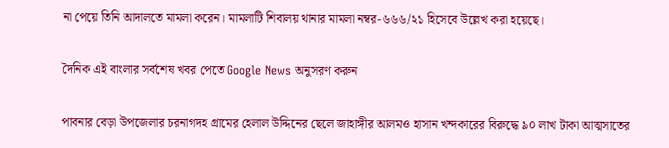না পেয়ে তিনি আদালতে মামলা করেন। মামলাটি শিবালয় থানার মামলা নম্বর-৬৬৬/২১ হিসেবে উল্লেখ করা হয়েছে।

দৈনিক এই বাংলার সর্বশেষ খবর পেতে Google News অনুসরণ করুন

পাবনার বেড়া উপজেলার চরনাগদহ গ্রামের হেলাল উদ্দিনের ছেলে জাহাঙ্গীর আলমও হাসান খন্দকারের বিরুদ্ধে ৯০ লাখ টাকা আত্মসাতের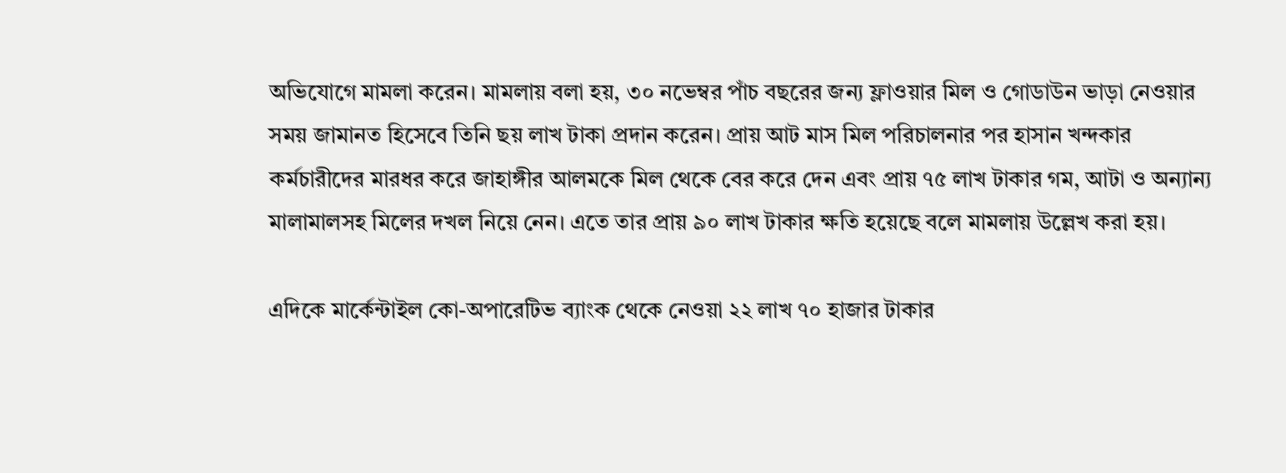অভিযোগে মামলা করেন। মামলায় বলা হয়, ৩০ নভেম্বর পাঁচ বছরের জন্য ফ্লাওয়ার মিল ও গোডাউন ভাড়া নেওয়ার সময় জামানত হিসেবে তিনি ছয় লাখ টাকা প্রদান করেন। প্রায় আট মাস মিল পরিচালনার পর হাসান খন্দকার কর্মচারীদের মারধর করে জাহাঙ্গীর আলমকে মিল থেকে বের করে দেন এবং প্রায় ৭৫ লাখ টাকার গম, আটা ও অন্যান্য মালামালসহ মিলের দখল নিয়ে নেন। এতে তার প্রায় ৯০ লাখ টাকার ক্ষতি হয়েছে বলে মামলায় উল্লেখ করা হয়।

এদিকে মার্কেন্টাইল কো-অপারেটিভ ব্যাংক থেকে নেওয়া ২২ লাখ ৭০ হাজার টাকার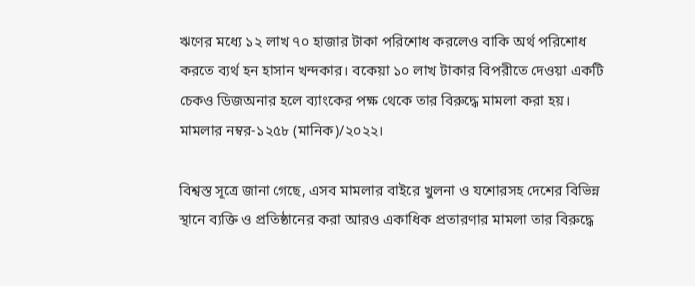ঋণের মধ্যে ১২ লাখ ৭০ হাজার টাকা পরিশোধ করলেও বাকি অর্থ পরিশোধ করতে ব্যর্থ হন হাসান খন্দকার। বকেয়া ১০ লাখ টাকার বিপরীতে দেওয়া একটি চেকও ডিজঅনার হলে ব্যাংকের পক্ষ থেকে তার বিরুদ্ধে মামলা করা হয়। মামলার নম্বর-১২৫৮ (মানিক)/২০২২।

বিশ্বস্ত সূত্রে জানা গেছে, এসব মামলার বাইরে খুলনা ও যশোরসহ দেশের বিভিন্ন স্থানে ব্যক্তি ও প্রতিষ্ঠানের করা আরও একাধিক প্রতারণার মামলা তার বিরুদ্ধে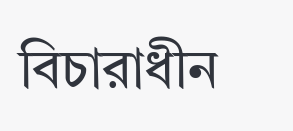বিচারাধীন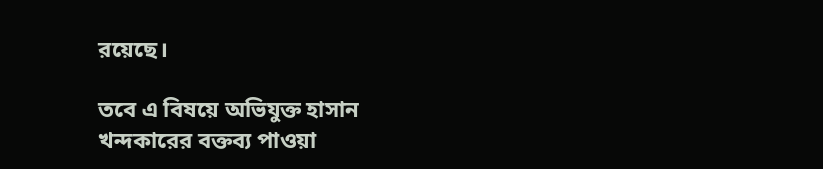রয়েছে।

তবে এ বিষয়ে অভিযুক্ত হাসান খন্দকারের বক্তব্য পাওয়া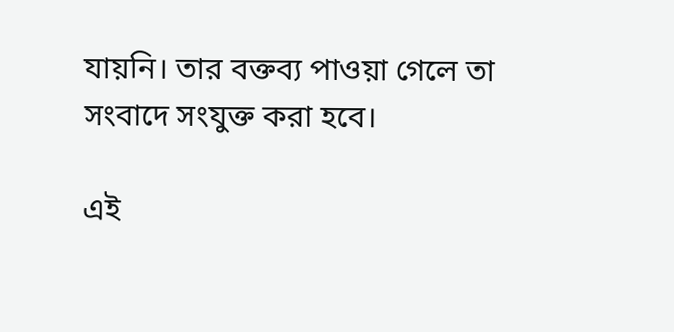যায়নি। তার বক্তব্য পাওয়া গেলে তা সংবাদে সংযুক্ত করা হবে।

এই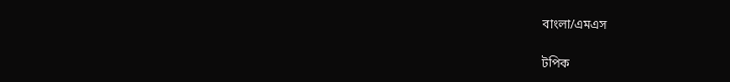বাংলা/এমএস

টপিক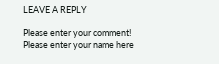LEAVE A REPLY

Please enter your comment!
Please enter your name here